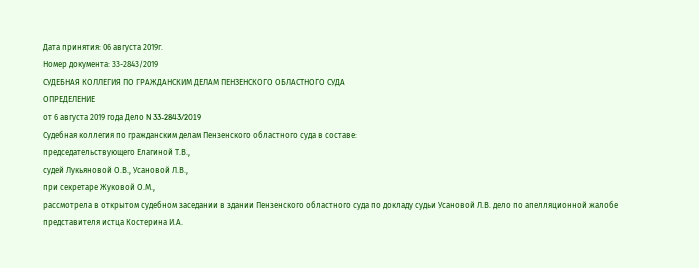Дата принятия: 06 августа 2019г.
Номер документа: 33-2843/2019
СУДЕБНАЯ КОЛЛЕГИЯ ПО ГРАЖДАНСКИМ ДЕЛАМ ПЕНЗЕНСКОГО ОБЛАСТНОГО СУДА
ОПРЕДЕЛЕНИЕ
от 6 августа 2019 года Дело N 33-2843/2019
Судебная коллегия по гражданским делам Пензенского областного суда в составе:
председательствующего Елагиной Т.В.,
судей Лукьяновой О.В., Усановой Л.В.,
при секретаре Жуковой О.М.,
рассмотрела в открытом судебном заседании в здании Пензенского областного суда по докладу судьи Усановой Л.В. дело по апелляционной жалобе представителя истца Костерина И.А.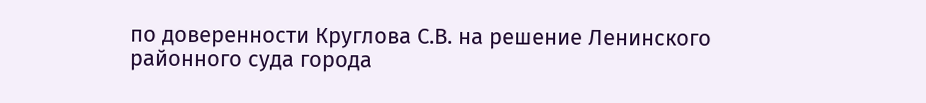по доверенности Круглова С.В. на решение Ленинского районного суда города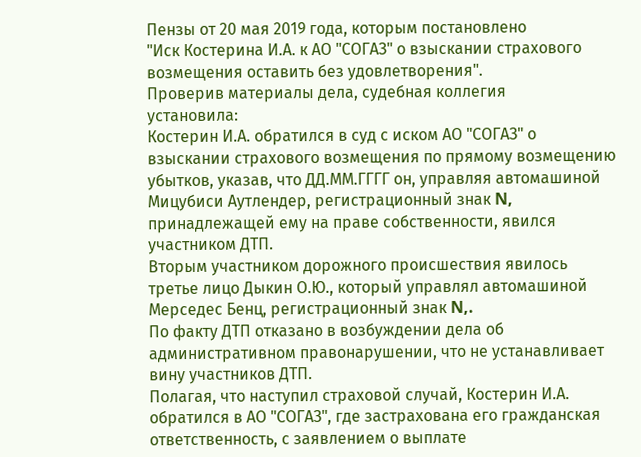Пензы от 20 мая 2019 года, которым постановлено
"Иск Костерина И.А. к АО "СОГАЗ" о взыскании страхового возмещения оставить без удовлетворения".
Проверив материалы дела, судебная коллегия
установила:
Костерин И.А. обратился в суд с иском АО "СОГАЗ" о взыскании страхового возмещения по прямому возмещению убытков, указав, что ДД.ММ.ГГГГ он, управляя автомашиной Мицубиси Аутлендер, регистрационный знак N, принадлежащей ему на праве собственности, явился участником ДТП.
Вторым участником дорожного происшествия явилось третье лицо Дыкин О.Ю., который управлял автомашиной Мерседес Бенц, регистрационный знак N,.
По факту ДТП отказано в возбуждении дела об административном правонарушении, что не устанавливает вину участников ДТП.
Полагая, что наступил страховой случай, Костерин И.А. обратился в АО "СОГАЗ", где застрахована его гражданская ответственность, с заявлением о выплате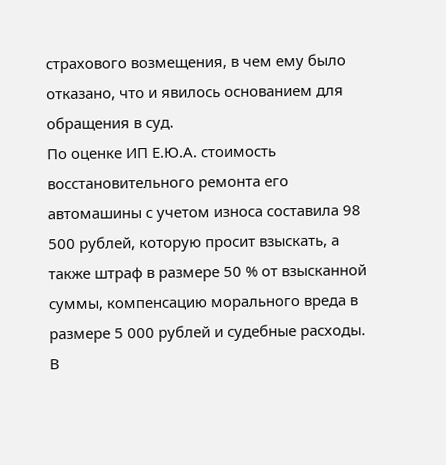страхового возмещения, в чем ему было отказано, что и явилось основанием для обращения в суд.
По оценке ИП Е.Ю.А. стоимость восстановительного ремонта его автомашины с учетом износа составила 98 500 рублей, которую просит взыскать, а также штраф в размере 50 % от взысканной суммы, компенсацию морального вреда в размере 5 000 рублей и судебные расходы.
В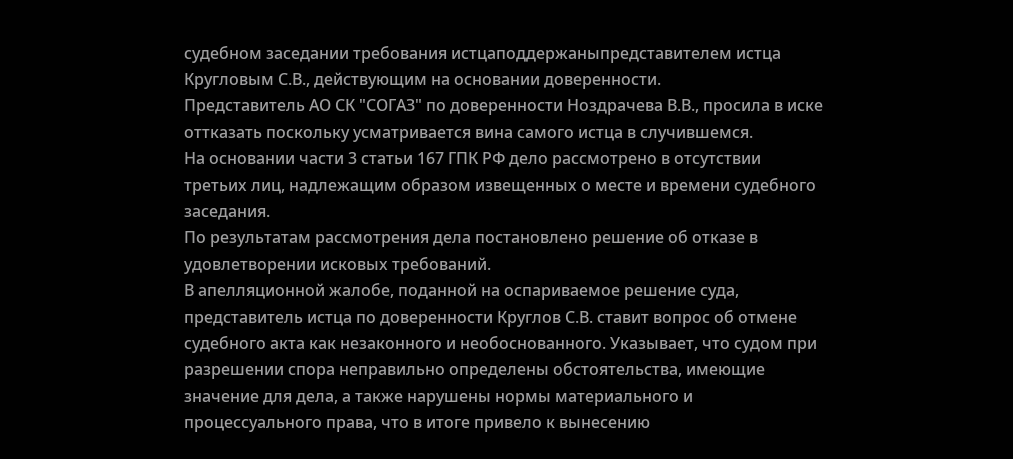судебном заседании требования истцаподдержаныпредставителем истца Кругловым С.В., действующим на основании доверенности.
Представитель АО СК "СОГАЗ" по доверенности Ноздрачева В.В., просила в иске оттказать поскольку усматривается вина самого истца в случившемся.
На основании части 3 статьи 167 ГПК РФ дело рассмотрено в отсутствии третьих лиц, надлежащим образом извещенных о месте и времени судебного заседания.
По результатам рассмотрения дела постановлено решение об отказе в удовлетворении исковых требований.
В апелляционной жалобе, поданной на оспариваемое решение суда, представитель истца по доверенности Круглов С.В. ставит вопрос об отмене судебного акта как незаконного и необоснованного. Указывает, что судом при разрешении спора неправильно определены обстоятельства, имеющие значение для дела, а также нарушены нормы материального и процессуального права, что в итоге привело к вынесению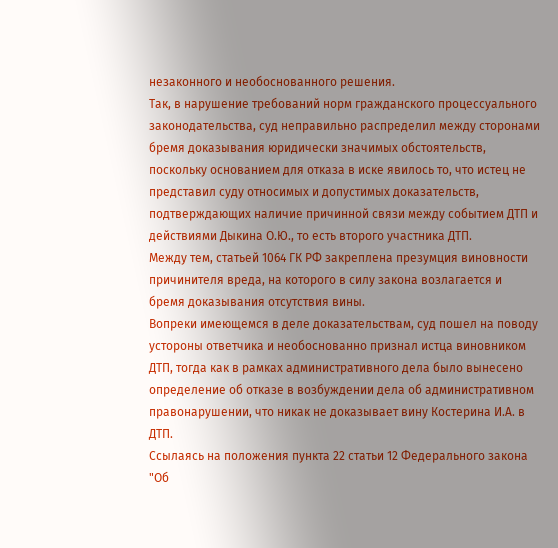незаконного и необоснованного решения.
Так, в нарушение требований норм гражданского процессуального законодательства, суд неправильно распределил между сторонами бремя доказывания юридически значимых обстоятельств, поскольку основанием для отказа в иске явилось то, что истец не представил суду относимых и допустимых доказательств, подтверждающих наличие причинной связи между событием ДТП и действиями Дыкина О.Ю., то есть второго участника ДТП.
Между тем, статьей 1064 ГК РФ закреплена презумция виновности причинителя вреда, на которого в силу закона возлагается и бремя доказывания отсутствия вины.
Вопреки имеющемся в деле доказательствам, суд пошел на поводу устороны ответчика и необоснованно признал истца виновником ДТП, тогда как в рамках административного дела было вынесено определение об отказе в возбуждении дела об административном правонарушении, что никак не доказывает вину Костерина И.А. в ДТП.
Ссылаясь на положения пункта 22 статьи 12 Федерального закона "Об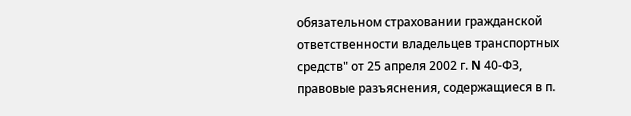обязательном страховании гражданской ответственности владельцев транспортных средств" от 25 апреля 2002 г. N 40-ФЗ, правовые разъяснения, содержащиеся в п.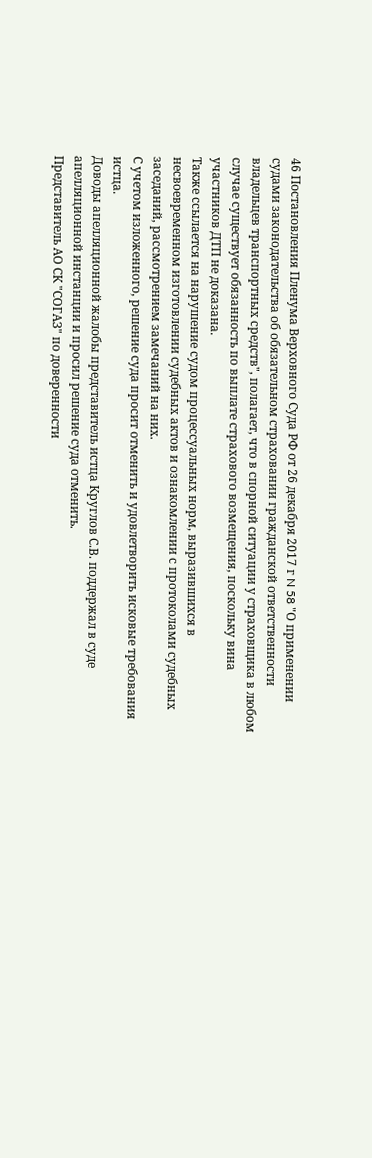46 Постановления Пленума Верховного Суда РФ от 26 декабря 2017 г N 58 "О применении судами законодательства об обязательном страховании гражданской ответственности владельцев транспортных средств", полагает, что в спорной ситуации у страховщика в любом случае существует обязанность по выплате страхового возмещения, поскольку вина участников ДТП не доказана.
Также ссылается на нарушение судом процессуальных норм, выразившихся в несвоевременном изготовлении судебных актов и ознакомлении с протоколами судебных заседаний, рассмотрением замечаний на них.
С учетом изложенного, решение суда просит отменить и удовлетворить исковые требования истца.
Доводы апелляционной жалобы представитель истца Круглов С.В. поддержал в суде апелляционной инстанции и просил решение суда отменить.
Представитель АО СК "СОГАЗ" по доверенности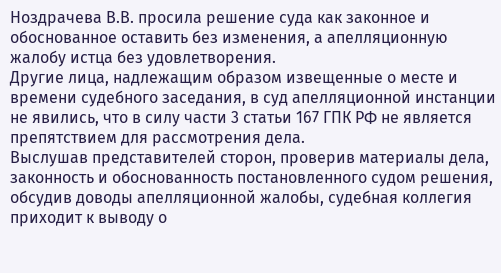Ноздрачева В.В. просила решение суда как законное и обоснованное оставить без изменения, а апелляционную жалобу истца без удовлетворения.
Другие лица, надлежащим образом извещенные о месте и времени судебного заседания, в суд апелляционной инстанции не явились, что в силу части 3 статьи 167 ГПК РФ не является препятствием для рассмотрения дела.
Выслушав представителей сторон, проверив материалы дела, законность и обоснованность постановленного судом решения, обсудив доводы апелляционной жалобы, судебная коллегия приходит к выводу о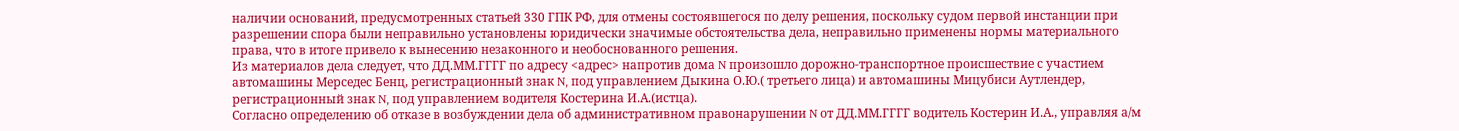наличии оснований, предусмотренных статьей 330 ГПК РФ, для отмены состоявшегося по делу решения, поскольку судом первой инстанции при разрешении спора были неправильно установлены юридически значимые обстоятельства дела, неправильно применены нормы материального права, что в итоге привело к вынесению незаконного и необоснованного решения.
Из материалов дела следует, что ДД.ММ.ГГГГ по адресу <адрес> напротив дома N произошло дорожно-транспортное происшествие с участием автомашины Мерседес Бенц, регистрационный знак N, под управлением Дыкина О.Ю.( третьего лица) и автомашины Мицубиси Аутлендер, регистрационный знак N, под управлением водителя Костерина И.А.(истца).
Согласно определению об отказе в возбуждении дела об административном правонарушении N от ДД.ММ.ГГГГ водитель Костерин И.А., управляя а/м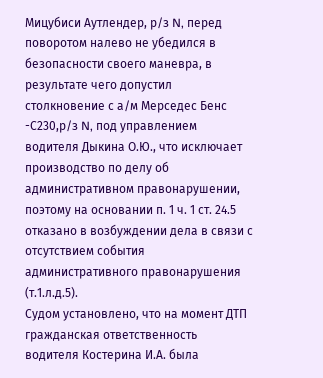Мицубиси Аутлендер, р/з N, перед поворотом налево не убедился в безопасности своего маневра, в результате чего допустил столкновение с а/м Мерседес Бенс -С230,р/з N, под управлением водителя Дыкина О.Ю., что исключает производство по делу об административном правонарушении, поэтому на основании п. 1 ч. 1 ст. 24.5 отказано в возбуждении дела в связи с отсутствием события административного правонарушения (т.1.л.д.5).
Судом установлено, что на момент ДТП гражданская ответственность водителя Костерина И.А. была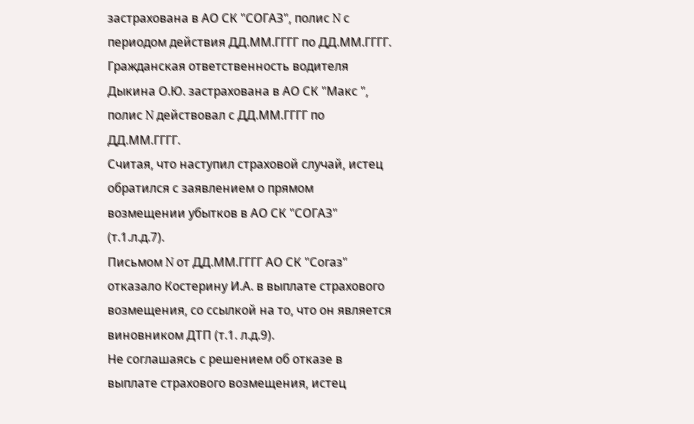застрахована в АО СК "СОГАЗ", полис N с периодом действия ДД.ММ.ГГГГ по ДД.ММ.ГГГГ.
Гражданская ответственность водителя Дыкина О.Ю. застрахована в АО СК "Макс ", полис N действовал с ДД.ММ.ГГГГ по ДД.ММ.ГГГГ.
Считая, что наступил страховой случай, истец обратился с заявлением о прямом возмещении убытков в АО СК "СОГАЗ" (т.1.л.д.7).
Письмом N от ДД.ММ.ГГГГ АО СК "Согаз" отказало Костерину И.А. в выплате страхового возмещения, со ссылкой на то, что он является виновником ДТП (т.1. л.д.9).
Не соглашаясь с решением об отказе в выплате страхового возмещения, истец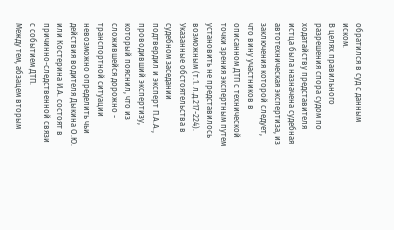обратился в суд с данным иском.
В целях правильного разрешения спора судом по ходатайству представителя истца была назначена судебная автотехническая экспертиза, из заключения которой следует, что вину участников в описанном ДТП с технической точки зрения экспертным путем установить не представилось возможным (т.1. л.д.217-224).
Указанные обстоятельства в судебном заседании подтвердил и эксперт П.А.А., проводивший экспертизу, который пояснил, что из сложившейся дорожно - транспортной ситуации невозможно определить чьи действия водителя Дыкина О.Ю. или Костерина И.А. состоят в причинно-следственной связи с событием ДТП.
Между тем, абзацем вторым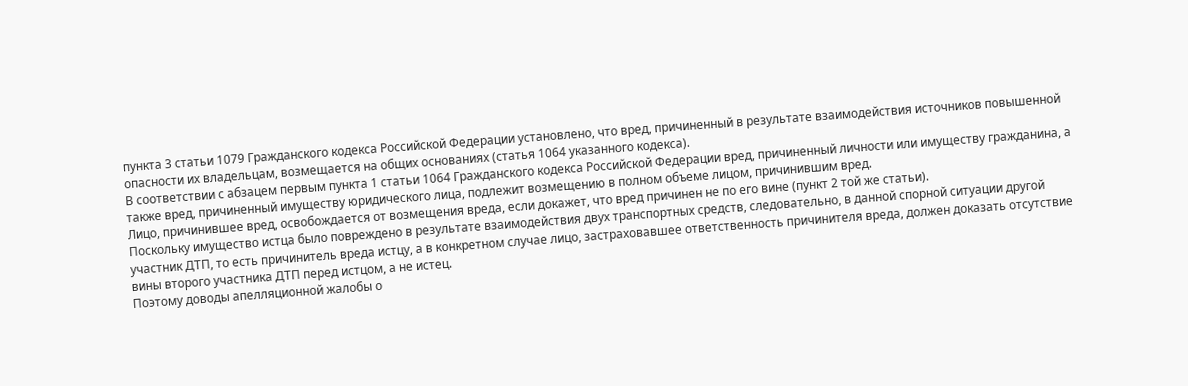пункта 3 статьи 1079 Гражданского кодекса Российской Федерации установлено, что вред, причиненный в результате взаимодействия источников повышенной опасности их владельцам, возмещается на общих основаниях (статья 1064 указанного кодекса).
В соответствии с абзацем первым пункта 1 статьи 1064 Гражданского кодекса Российской Федерации вред, причиненный личности или имуществу гражданина, а также вред, причиненный имуществу юридического лица, подлежит возмещению в полном объеме лицом, причинившим вред.
Лицо, причинившее вред, освобождается от возмещения вреда, если докажет, что вред причинен не по его вине (пункт 2 той же статьи).
Поскольку имущество истца было повреждено в результате взаимодействия двух транспортных средств, следовательно, в данной спорной ситуации другой участник ДТП, то есть причинитель вреда истцу, а в конкретном случае лицо, застраховавшее ответственность причинителя вреда, должен доказать отсутствие вины второго участника ДТП перед истцом, а не истец.
Поэтому доводы апелляционной жалобы о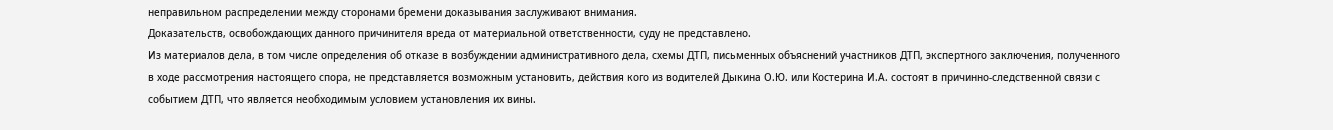неправильном распределении между сторонами бремени доказывания заслуживают внимания.
Доказательств, освобождающих данного причинителя вреда от материальной ответственности, суду не представлено.
Из материалов дела, в том числе определения об отказе в возбуждении административного дела, схемы ДТП, письменных объяснений участников ДТП, экспертного заключения, полученного в ходе рассмотрения настоящего спора, не представляется возможным установить, действия кого из водителей Дыкина О.Ю. или Костерина И.А. состоят в причинно-следственной связи с событием ДТП, что является необходимым условием установления их вины.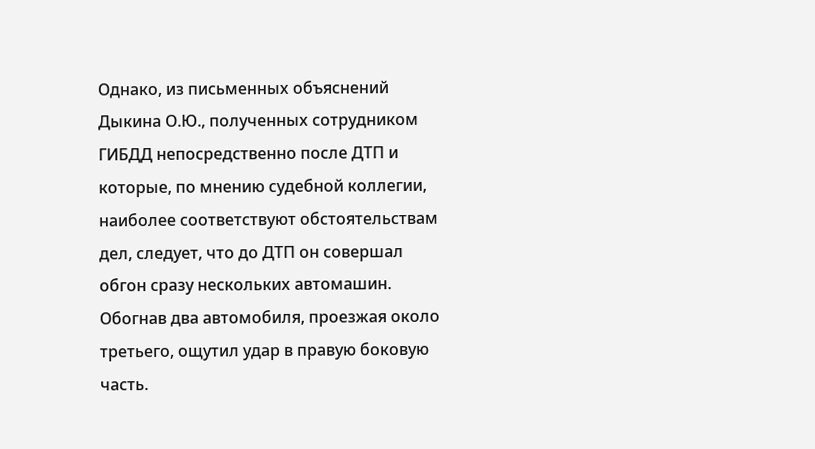Однако, из письменных объяснений Дыкина О.Ю., полученных сотрудником ГИБДД непосредственно после ДТП и которые, по мнению судебной коллегии, наиболее соответствуют обстоятельствам дел, следует, что до ДТП он совершал обгон сразу нескольких автомашин. Обогнав два автомобиля, проезжая около третьего, ощутил удар в правую боковую часть.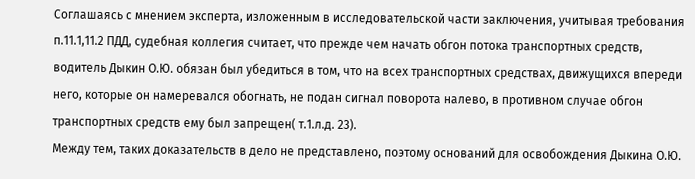Соглашаясь с мнением эксперта, изложенным в исследовательской части заключения, учитывая требования п.11.1,11.2 ПДД, судебная коллегия считает, что прежде чем начать обгон потока транспортных средств, водитель Дыкин О.Ю. обязан был убедиться в том, что на всех транспортных средствах, движущихся впереди него, которые он намеревался обогнать, не подан сигнал поворота налево, в противном случае обгон транспортных средств ему был запрещен( т.1.л.д. 23).
Между тем, таких доказательств в дело не представлено, поэтому оснований для освобождения Дыкина О.Ю.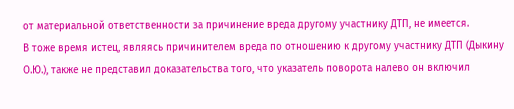от материальной ответственности за причинение вреда другому участнику ДТП, не имеется.
В тоже время истец, являясь причинителем вреда по отношению к другому участнику ДТП (Дыкину О.Ю.), также не представил доказательства того, что указатель поворота налево он включил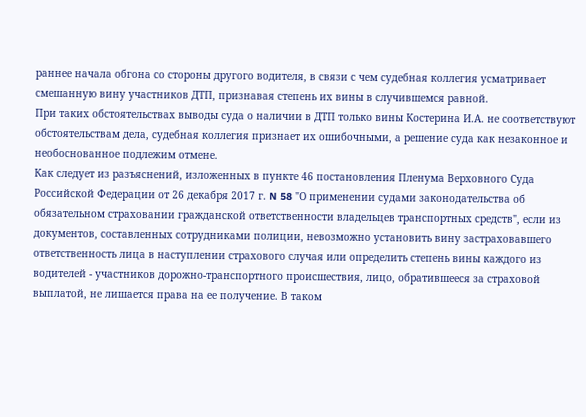раннее начала обгона со стороны другого водителя, в связи с чем судебная коллегия усматривает смешанную вину участников ДТП, признавая степень их вины в случившемся равной.
При таких обстоятельствах выводы суда о наличии в ДТП только вины Костерина И.А. не соответствуют обстоятельствам дела, судебная коллегия признает их ошибочными, а решение суда как незаконное и необоснованное подлежим отмене.
Как следует из разъяснений, изложенных в пункте 46 постановления Пленума Верховного Суда Российской Федерации от 26 декабря 2017 г. N 58 "О применении судами законодательства об обязательном страховании гражданской ответственности владельцев транспортных средств", если из документов, составленных сотрудниками полиции, невозможно установить вину застраховавшего ответственность лица в наступлении страхового случая или определить степень вины каждого из водителей - участников дорожно-транспортного происшествия, лицо, обратившееся за страховой выплатой, не лишается права на ее получение. В таком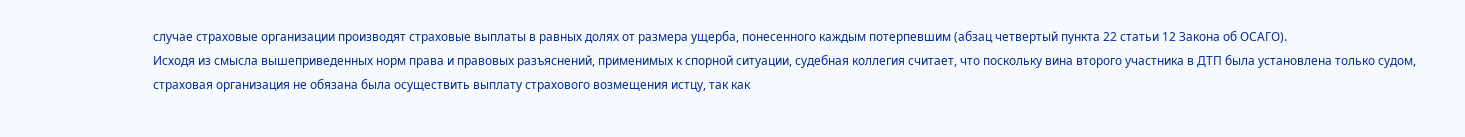случае страховые организации производят страховые выплаты в равных долях от размера ущерба, понесенного каждым потерпевшим (абзац четвертый пункта 22 статьи 12 Закона об ОСАГО).
Исходя из смысла вышеприведенных норм права и правовых разъяснений, применимых к спорной ситуации, судебная коллегия считает, что поскольку вина второго участника в ДТП была установлена только судом, страховая организация не обязана была осуществить выплату страхового возмещения истцу, так как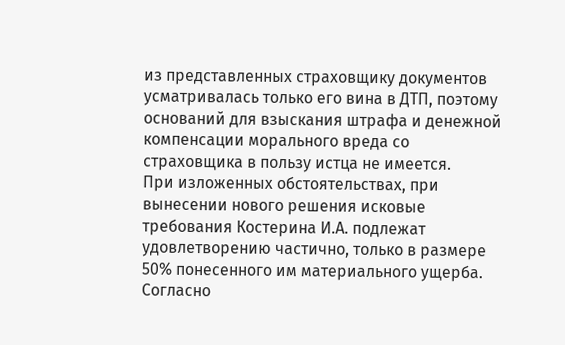из представленных страховщику документов усматривалась только его вина в ДТП, поэтому оснований для взыскания штрафа и денежной компенсации морального вреда со страховщика в пользу истца не имеется.
При изложенных обстоятельствах, при вынесении нового решения исковые требования Костерина И.А. подлежат удовлетворению частично, только в размере 50% понесенного им материального ущерба.
Согласно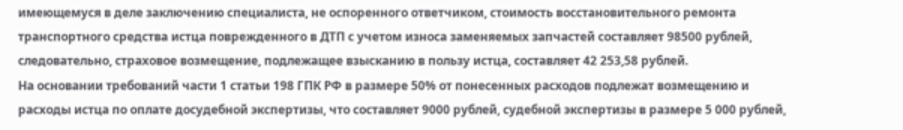имеющемуся в деле заключению специалиста, не оспоренного ответчиком, стоимость восстановительного ремонта транспортного средства истца поврежденного в ДТП с учетом износа заменяемых запчастей составляет 98500 рублей, следовательно, страховое возмещение, подлежащее взысканию в пользу истца, составляет 42 253,58 рублей.
На основании требований части 1 статьи 198 ГПК РФ в размере 50% от понесенных расходов подлежат возмещению и расходы истца по оплате досудебной экспертизы, что составляет 9000 рублей, судебной экспертизы в размере 5 000 рублей,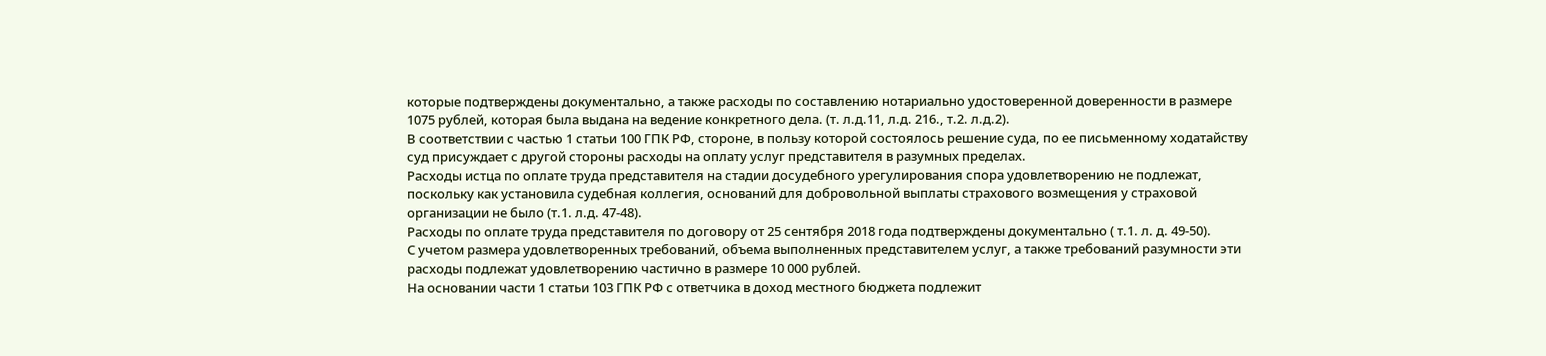которые подтверждены документально, а также расходы по составлению нотариально удостоверенной доверенности в размере 1075 рублей, которая была выдана на ведение конкретного дела. (т. л.д.11, л.д. 216., т.2. л.д.2).
В соответствии с частью 1 статьи 100 ГПК РФ, стороне, в пользу которой состоялось решение суда, по ее письменному ходатайству суд присуждает с другой стороны расходы на оплату услуг представителя в разумных пределах.
Расходы истца по оплате труда представителя на стадии досудебного урегулирования спора удовлетворению не подлежат, поскольку как установила судебная коллегия, оснований для добровольной выплаты страхового возмещения у страховой организации не было (т.1. л.д. 47-48).
Расходы по оплате труда представителя по договору от 25 сентября 2018 года подтверждены документально ( т.1. л. д. 49-50).
С учетом размера удовлетворенных требований, объема выполненных представителем услуг, а также требований разумности эти расходы подлежат удовлетворению частично в размере 10 000 рублей.
На основании части 1 статьи 103 ГПК РФ с ответчика в доход местного бюджета подлежит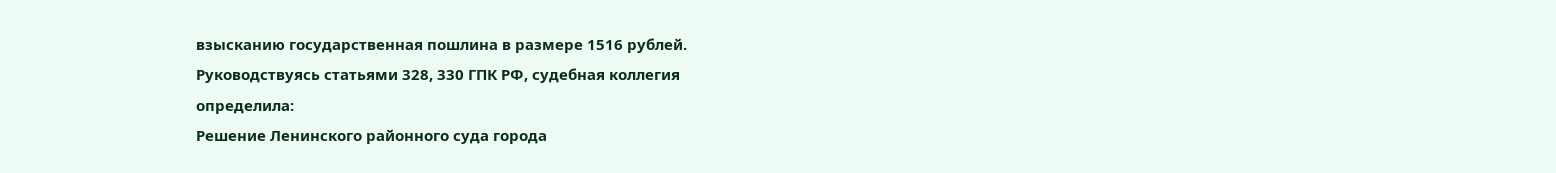взысканию государственная пошлина в размере 1516 рублей.
Руководствуясь статьями 328, 330 ГПК РФ, судебная коллегия
определила:
Решение Ленинского районного суда города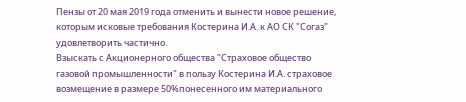Пензы от 20 мая 2019 года отменить и вынести новое решение, которым исковые требования Костерина И.А. к АО СК "Согаз" удовлетворить частично.
Взыскать с Акционерного общества "Страховое общество газовой промышленности" в пользу Костерина И.А. страховое возмещение в размере 50%понесенного им материального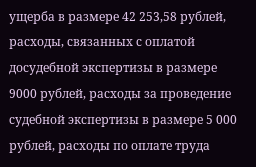ущерба в размере 42 253,58 рублей, расходы, связанных с оплатой досудебной экспертизы в размере 9000 рублей, расходы за проведение судебной экспертизы в размере 5 000 рублей, расходы по оплате труда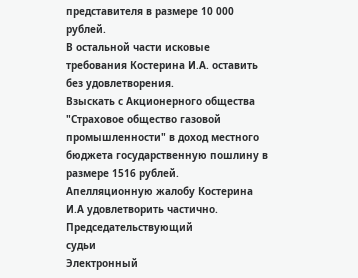представителя в размере 10 000 рублей.
В остальной части исковые требования Костерина И.А. оставить без удовлетворения.
Взыскать с Акционерного общества "Страховое общество газовой промышленности" в доход местного бюджета государственную пошлину в размере 1516 рублей.
Апелляционную жалобу Костерина И.А удовлетворить частично.
Председательствующий
судьи
Электронный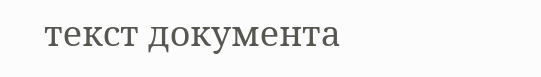текст документа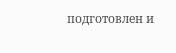подготовлен и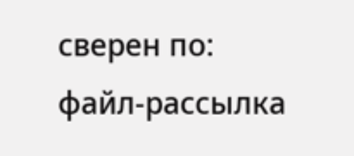сверен по:
файл-рассылка